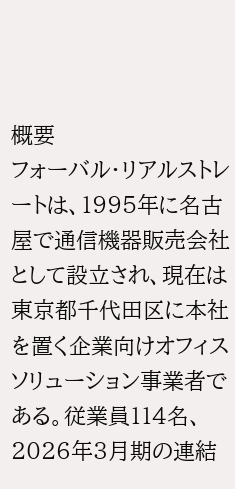概要
フォーバル・リアルストレートは、1995年に名古屋で通信機器販売会社として設立され、現在は東京都千代田区に本社を置く企業向けオフィスソリューション事業者である。従業員114名、2026年3月期の連結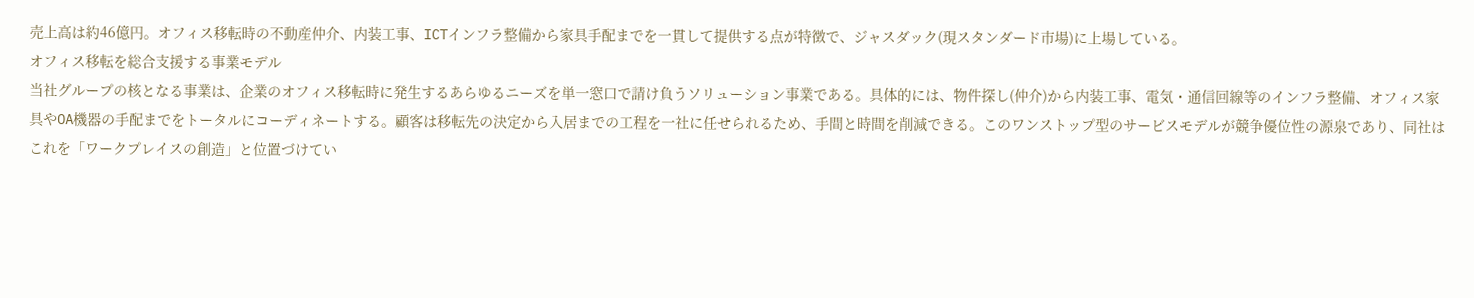売上高は約46億円。オフィス移転時の不動産仲介、内装工事、ICTインフラ整備から家具手配までを一貫して提供する点が特徴で、ジャスダック(現スタンダード市場)に上場している。
オフィス移転を総合支援する事業モデル
当社グループの核となる事業は、企業のオフィス移転時に発生するあらゆるニーズを単一窓口で請け負うソリューション事業である。具体的には、物件探し(仲介)から内装工事、電気・通信回線等のインフラ整備、オフィス家具やOA機器の手配までをトータルにコーディネートする。顧客は移転先の決定から入居までの工程を一社に任せられるため、手間と時間を削減できる。このワンストップ型のサービスモデルが競争優位性の源泉であり、同社はこれを「ワークプレイスの創造」と位置づけてい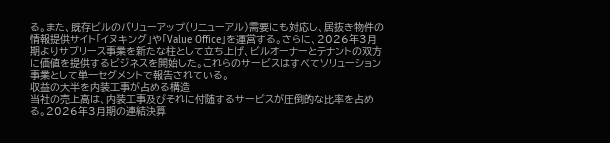る。また、既存ビルのバリューアップ(リニューアル)需要にも対応し、居抜き物件の情報提供サイト「イヌキング」や「Value Office」を運営する。さらに、2026年3月期よりサブリース事業を新たな柱として立ち上げ、ビルオーナーとテナントの双方に価値を提供するビジネスを開始した。これらのサービスはすべてソリューション事業として単一セグメントで報告されている。
収益の大半を内装工事が占める構造
当社の売上高は、内装工事及びそれに付随するサービスが圧倒的な比率を占める。2026年3月期の連結決算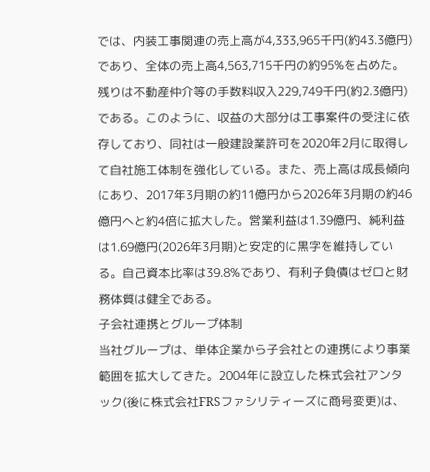では、内装工事関連の売上高が4,333,965千円(約43.3億円)であり、全体の売上高4,563,715千円の約95%を占めた。残りは不動産仲介等の手数料収入229,749千円(約2.3億円)である。このように、収益の大部分は工事案件の受注に依存しており、同社は一般建設業許可を2020年2月に取得して自社施工体制を強化している。また、売上高は成長傾向にあり、2017年3月期の約11億円から2026年3月期の約46億円へと約4倍に拡大した。営業利益は1.39億円、純利益は1.69億円(2026年3月期)と安定的に黒字を維持している。自己資本比率は39.8%であり、有利子負債はゼロと財務体質は健全である。
子会社連携とグループ体制
当社グループは、単体企業から子会社との連携により事業範囲を拡大してきた。2004年に設立した株式会社アンタック(後に株式会社FRSファシリティーズに商号変更)は、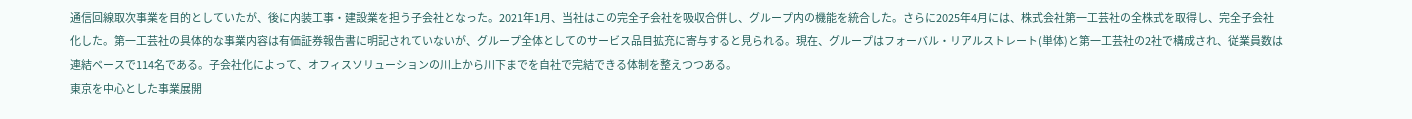通信回線取次事業を目的としていたが、後に内装工事・建設業を担う子会社となった。2021年1月、当社はこの完全子会社を吸収合併し、グループ内の機能を統合した。さらに2025年4月には、株式会社第一工芸社の全株式を取得し、完全子会社化した。第一工芸社の具体的な事業内容は有価証券報告書に明記されていないが、グループ全体としてのサービス品目拡充に寄与すると見られる。現在、グループはフォーバル・リアルストレート(単体)と第一工芸社の2社で構成され、従業員数は連結ベースで114名である。子会社化によって、オフィスソリューションの川上から川下までを自社で完結できる体制を整えつつある。
東京を中心とした事業展開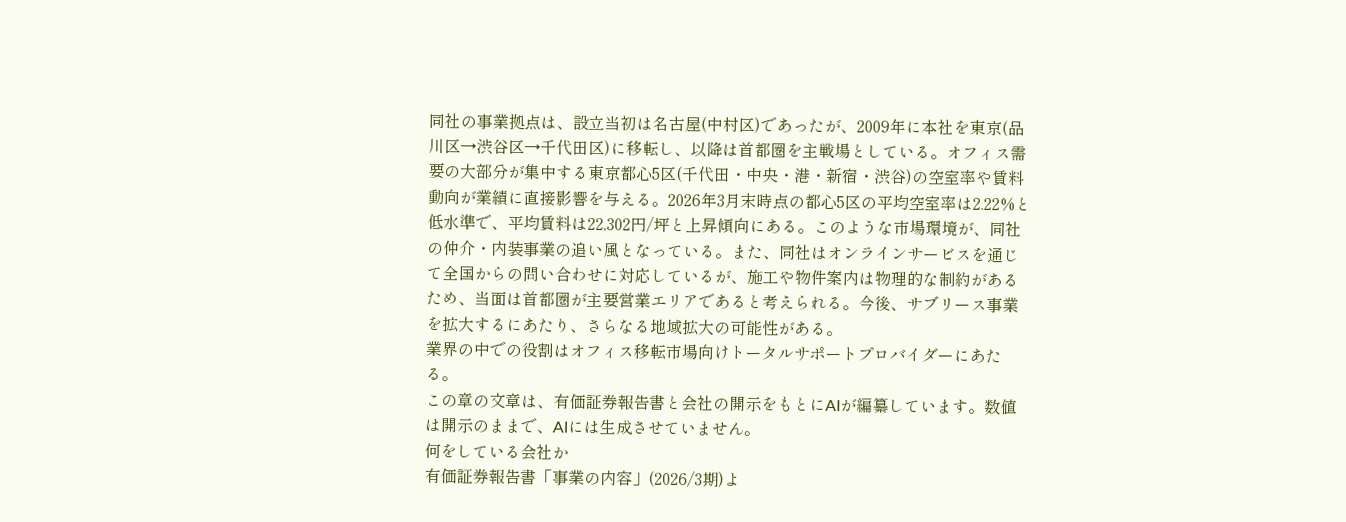同社の事業拠点は、設立当初は名古屋(中村区)であったが、2009年に本社を東京(品川区→渋谷区→千代田区)に移転し、以降は首都圏を主戦場としている。オフィス需要の大部分が集中する東京都心5区(千代田・中央・港・新宿・渋谷)の空室率や賃料動向が業績に直接影響を与える。2026年3月末時点の都心5区の平均空室率は2.22%と低水準で、平均賃料は22,302円/坪と上昇傾向にある。このような市場環境が、同社の仲介・内装事業の追い風となっている。また、同社はオンラインサービスを通じて全国からの問い合わせに対応しているが、施工や物件案内は物理的な制約があるため、当面は首都圏が主要営業エリアであると考えられる。今後、サブリース事業を拡大するにあたり、さらなる地域拡大の可能性がある。
業界の中での役割はオフィス移転市場向けトータルサポートプロバイダーにあたる。
この章の文章は、有価証券報告書と会社の開示をもとにAIが編纂しています。数値は開示のままで、AIには生成させていません。
何をしている会社か
有価証券報告書「事業の内容」(2026/3期)よ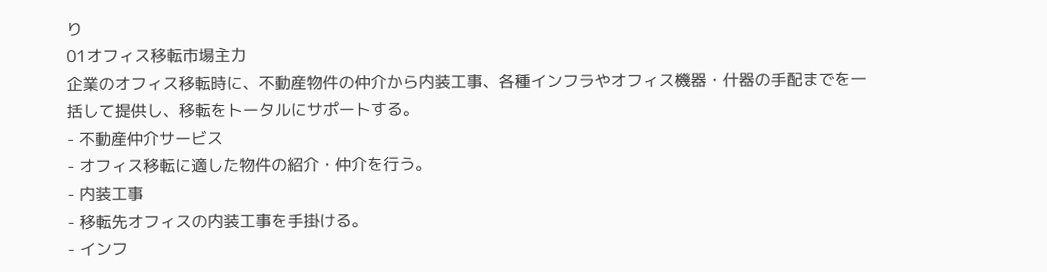り
01オフィス移転市場主力
企業のオフィス移転時に、不動産物件の仲介から内装工事、各種インフラやオフィス機器・什器の手配までを一括して提供し、移転をトータルにサポートする。
- 不動産仲介サービス
- オフィス移転に適した物件の紹介・仲介を行う。
- 内装工事
- 移転先オフィスの内装工事を手掛ける。
- インフ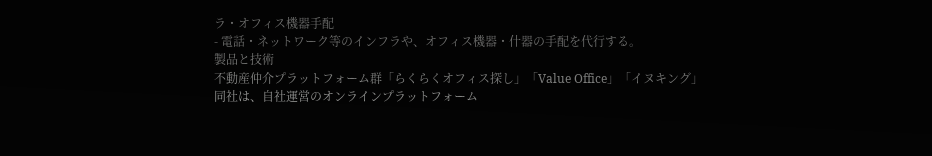ラ・オフィス機器手配
- 電話・ネットワーク等のインフラや、オフィス機器・什器の手配を代行する。
製品と技術
不動産仲介プラットフォーム群「らくらくオフィス探し」「Value Office」「イヌキング」
同社は、自社運営のオンラインプラットフォーム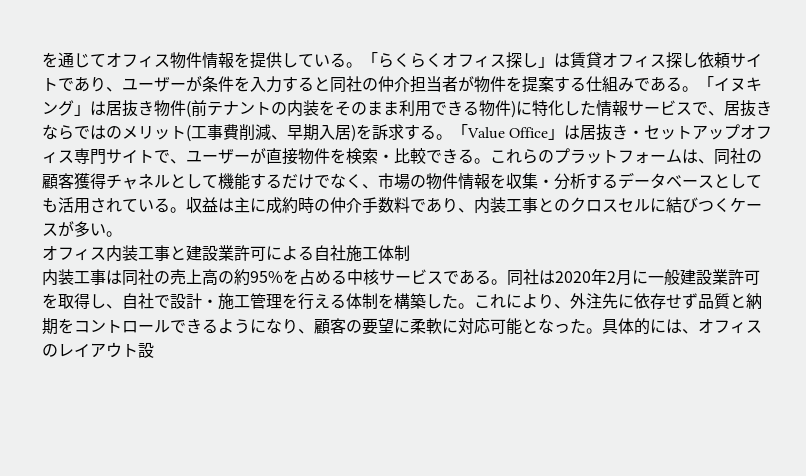を通じてオフィス物件情報を提供している。「らくらくオフィス探し」は賃貸オフィス探し依頼サイトであり、ユーザーが条件を入力すると同社の仲介担当者が物件を提案する仕組みである。「イヌキング」は居抜き物件(前テナントの内装をそのまま利用できる物件)に特化した情報サービスで、居抜きならではのメリット(工事費削減、早期入居)を訴求する。「Value Office」は居抜き・セットアップオフィス専門サイトで、ユーザーが直接物件を検索・比較できる。これらのプラットフォームは、同社の顧客獲得チャネルとして機能するだけでなく、市場の物件情報を収集・分析するデータベースとしても活用されている。収益は主に成約時の仲介手数料であり、内装工事とのクロスセルに結びつくケースが多い。
オフィス内装工事と建設業許可による自社施工体制
内装工事は同社の売上高の約95%を占める中核サービスである。同社は2020年2月に一般建設業許可を取得し、自社で設計・施工管理を行える体制を構築した。これにより、外注先に依存せず品質と納期をコントロールできるようになり、顧客の要望に柔軟に対応可能となった。具体的には、オフィスのレイアウト設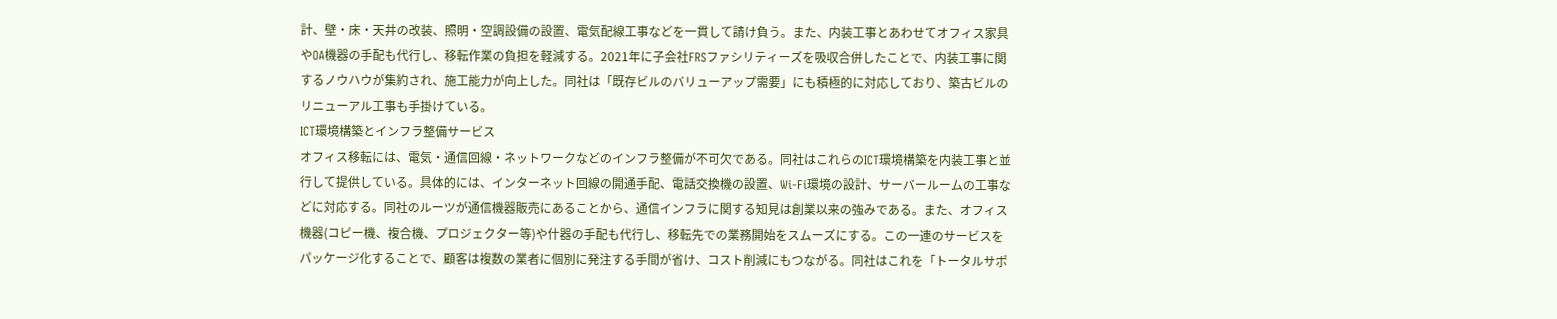計、壁・床・天井の改装、照明・空調設備の設置、電気配線工事などを一貫して請け負う。また、内装工事とあわせてオフィス家具やOA機器の手配も代行し、移転作業の負担を軽減する。2021年に子会社FRSファシリティーズを吸収合併したことで、内装工事に関するノウハウが集約され、施工能力が向上した。同社は「既存ビルのバリューアップ需要」にも積極的に対応しており、築古ビルのリニューアル工事も手掛けている。
ICT環境構築とインフラ整備サービス
オフィス移転には、電気・通信回線・ネットワークなどのインフラ整備が不可欠である。同社はこれらのICT環境構築を内装工事と並行して提供している。具体的には、インターネット回線の開通手配、電話交換機の設置、Wi-Fi環境の設計、サーバールームの工事などに対応する。同社のルーツが通信機器販売にあることから、通信インフラに関する知見は創業以来の強みである。また、オフィス機器(コピー機、複合機、プロジェクター等)や什器の手配も代行し、移転先での業務開始をスムーズにする。この一連のサービスをパッケージ化することで、顧客は複数の業者に個別に発注する手間が省け、コスト削減にもつながる。同社はこれを「トータルサポ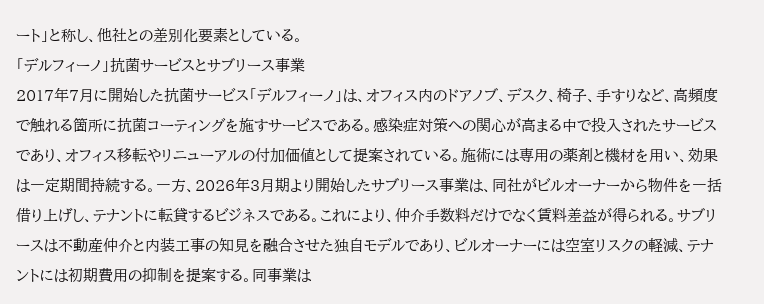ート」と称し、他社との差別化要素としている。
「デルフィーノ」抗菌サービスとサブリース事業
2017年7月に開始した抗菌サービス「デルフィーノ」は、オフィス内のドアノブ、デスク、椅子、手すりなど、高頻度で触れる箇所に抗菌コーティングを施すサービスである。感染症対策への関心が高まる中で投入されたサービスであり、オフィス移転やリニューアルの付加価値として提案されている。施術には専用の薬剤と機材を用い、効果は一定期間持続する。一方、2026年3月期より開始したサブリース事業は、同社がビルオーナーから物件を一括借り上げし、テナントに転貸するビジネスである。これにより、仲介手数料だけでなく賃料差益が得られる。サブリースは不動産仲介と内装工事の知見を融合させた独自モデルであり、ビルオーナーには空室リスクの軽減、テナントには初期費用の抑制を提案する。同事業は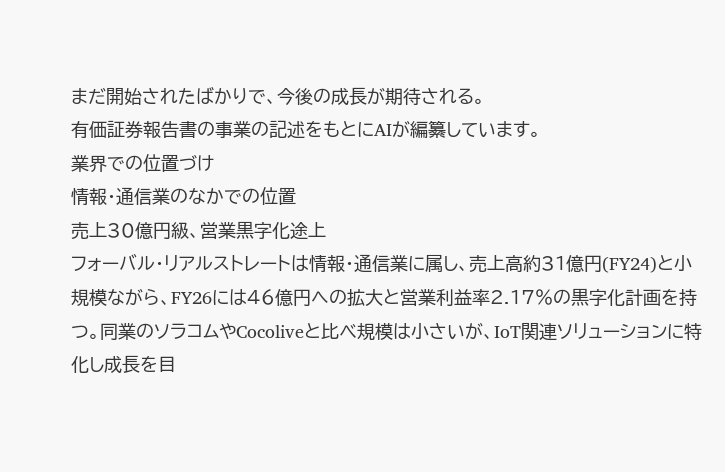まだ開始されたばかりで、今後の成長が期待される。
有価証券報告書の事業の記述をもとにAIが編纂しています。
業界での位置づけ
情報・通信業のなかでの位置
売上30億円級、営業黒字化途上
フォーバル・リアルストレートは情報・通信業に属し、売上高約31億円(FY24)と小規模ながら、FY26には46億円への拡大と営業利益率2.17%の黒字化計画を持つ。同業のソラコムやCocoliveと比べ規模は小さいが、IoT関連ソリューションに特化し成長を目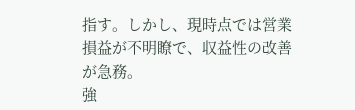指す。しかし、現時点では営業損益が不明瞭で、収益性の改善が急務。
強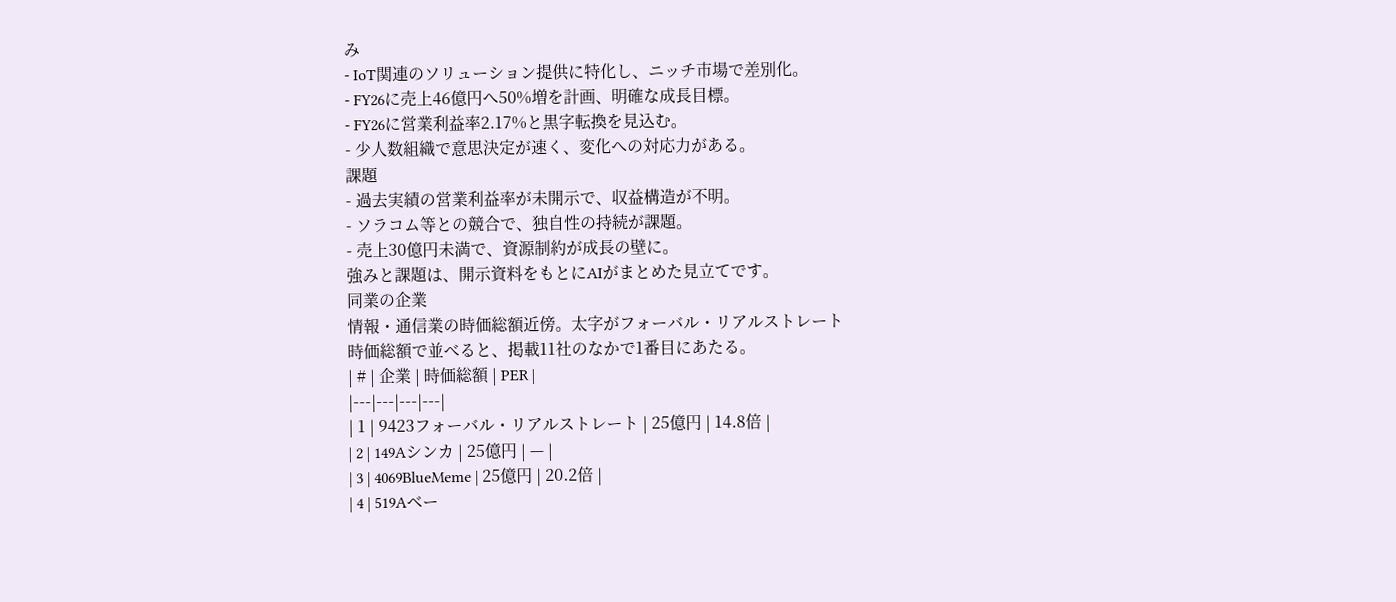み
- IoT関連のソリューション提供に特化し、ニッチ市場で差別化。
- FY26に売上46億円へ50%増を計画、明確な成長目標。
- FY26に営業利益率2.17%と黒字転換を見込む。
- 少人数組織で意思決定が速く、変化への対応力がある。
課題
- 過去実績の営業利益率が未開示で、収益構造が不明。
- ソラコム等との競合で、独自性の持続が課題。
- 売上30億円未満で、資源制約が成長の壁に。
強みと課題は、開示資料をもとにAIがまとめた見立てです。
同業の企業
情報・通信業の時価総額近傍。太字がフォーバル・リアルストレート
時価総額で並べると、掲載11社のなかで1番目にあたる。
| # | 企業 | 時価総額 | PER |
|---|---|---|---|
| 1 | 9423フォーバル・リアルストレート | 25億円 | 14.8倍 |
| 2 | 149Aシンカ | 25億円 | — |
| 3 | 4069BlueMeme | 25億円 | 20.2倍 |
| 4 | 519Aベー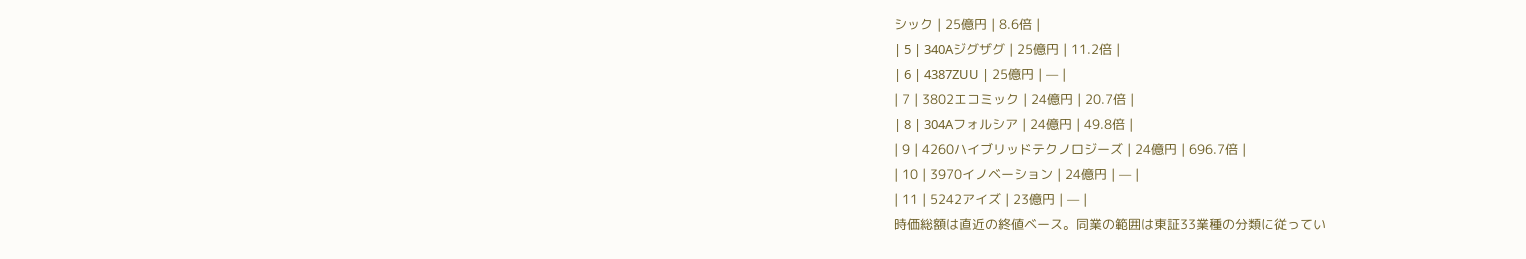シック | 25億円 | 8.6倍 |
| 5 | 340Aジグザグ | 25億円 | 11.2倍 |
| 6 | 4387ZUU | 25億円 | — |
| 7 | 3802エコミック | 24億円 | 20.7倍 |
| 8 | 304Aフォルシア | 24億円 | 49.8倍 |
| 9 | 4260ハイブリッドテクノロジーズ | 24億円 | 696.7倍 |
| 10 | 3970イノベーション | 24億円 | — |
| 11 | 5242アイズ | 23億円 | — |
時価総額は直近の終値ベース。同業の範囲は東証33業種の分類に従ってい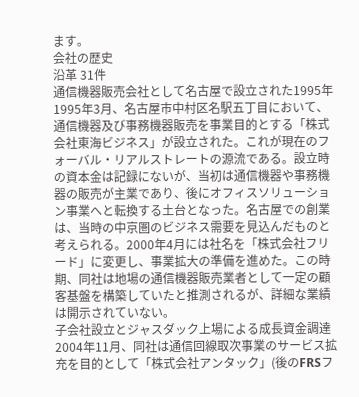ます。
会社の歴史
沿革 31件
通信機器販売会社として名古屋で設立された1995年
1995年3月、名古屋市中村区名駅五丁目において、通信機器及び事務機器販売を事業目的とする「株式会社東海ビジネス」が設立された。これが現在のフォーバル・リアルストレートの源流である。設立時の資本金は記録にないが、当初は通信機器や事務機器の販売が主業であり、後にオフィスソリューション事業へと転換する土台となった。名古屋での創業は、当時の中京圏のビジネス需要を見込んだものと考えられる。2000年4月には社名を「株式会社フリード」に変更し、事業拡大の準備を進めた。この時期、同社は地場の通信機器販売業者として一定の顧客基盤を構築していたと推測されるが、詳細な業績は開示されていない。
子会社設立とジャスダック上場による成長資金調達
2004年11月、同社は通信回線取次事業のサービス拡充を目的として「株式会社アンタック」(後のFRSフ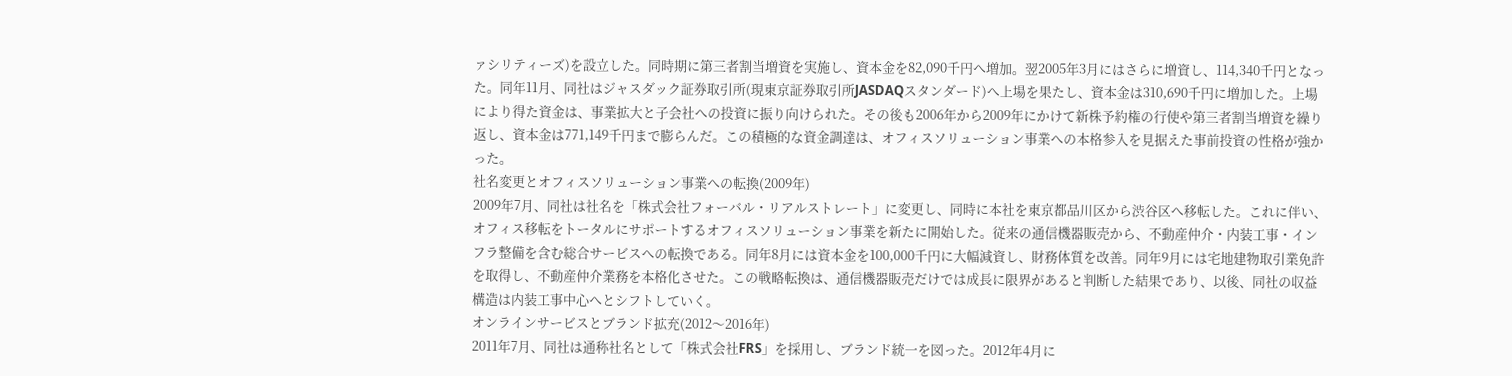ァシリティーズ)を設立した。同時期に第三者割当増資を実施し、資本金を82,090千円へ増加。翌2005年3月にはさらに増資し、114,340千円となった。同年11月、同社はジャスダック証券取引所(現東京証券取引所JASDAQスタンダード)へ上場を果たし、資本金は310,690千円に増加した。上場により得た資金は、事業拡大と子会社への投資に振り向けられた。その後も2006年から2009年にかけて新株予約権の行使や第三者割当増資を繰り返し、資本金は771,149千円まで膨らんだ。この積極的な資金調達は、オフィスソリューション事業への本格参入を見据えた事前投資の性格が強かった。
社名変更とオフィスソリューション事業への転換(2009年)
2009年7月、同社は社名を「株式会社フォーバル・リアルストレート」に変更し、同時に本社を東京都品川区から渋谷区へ移転した。これに伴い、オフィス移転をトータルにサポートするオフィスソリューション事業を新たに開始した。従来の通信機器販売から、不動産仲介・内装工事・インフラ整備を含む総合サービスへの転換である。同年8月には資本金を100,000千円に大幅減資し、財務体質を改善。同年9月には宅地建物取引業免許を取得し、不動産仲介業務を本格化させた。この戦略転換は、通信機器販売だけでは成長に限界があると判断した結果であり、以後、同社の収益構造は内装工事中心へとシフトしていく。
オンラインサービスとブランド拡充(2012〜2016年)
2011年7月、同社は通称社名として「株式会社FRS」を採用し、ブランド統一を図った。2012年4月に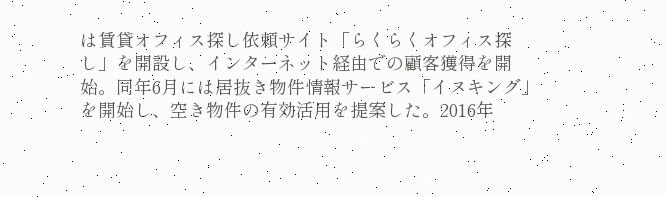は賃貸オフィス探し依頼サイト「らくらくオフィス探し」を開設し、インターネット経由での顧客獲得を開始。同年6月には居抜き物件情報サービス「イヌキング」を開始し、空き物件の有効活用を提案した。2016年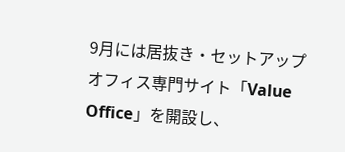9月には居抜き・セットアップオフィス専門サイト「Value Office」を開設し、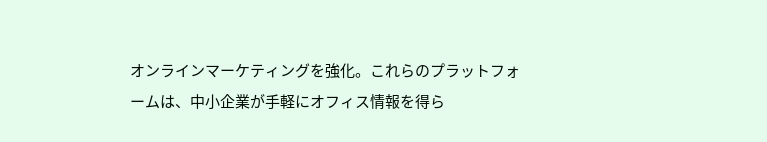オンラインマーケティングを強化。これらのプラットフォームは、中小企業が手軽にオフィス情報を得ら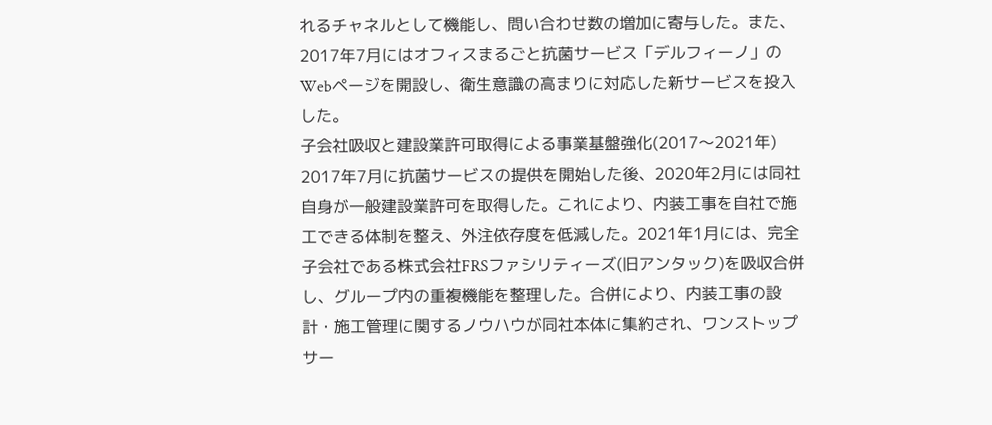れるチャネルとして機能し、問い合わせ数の増加に寄与した。また、2017年7月にはオフィスまるごと抗菌サービス「デルフィーノ」のWebページを開設し、衛生意識の高まりに対応した新サービスを投入した。
子会社吸収と建設業許可取得による事業基盤強化(2017〜2021年)
2017年7月に抗菌サービスの提供を開始した後、2020年2月には同社自身が一般建設業許可を取得した。これにより、内装工事を自社で施工できる体制を整え、外注依存度を低減した。2021年1月には、完全子会社である株式会社FRSファシリティーズ(旧アンタック)を吸収合併し、グループ内の重複機能を整理した。合併により、内装工事の設計・施工管理に関するノウハウが同社本体に集約され、ワンストップサー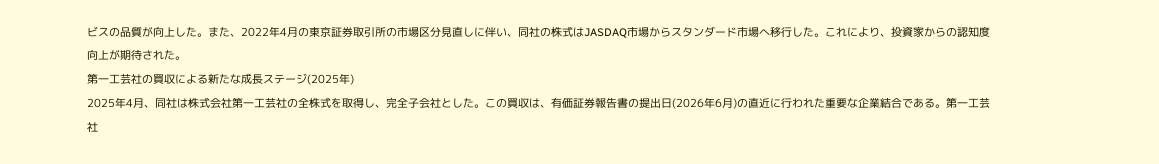ビスの品質が向上した。また、2022年4月の東京証券取引所の市場区分見直しに伴い、同社の株式はJASDAQ市場からスタンダード市場へ移行した。これにより、投資家からの認知度向上が期待された。
第一工芸社の買収による新たな成長ステージ(2025年)
2025年4月、同社は株式会社第一工芸社の全株式を取得し、完全子会社とした。この買収は、有価証券報告書の提出日(2026年6月)の直近に行われた重要な企業結合である。第一工芸社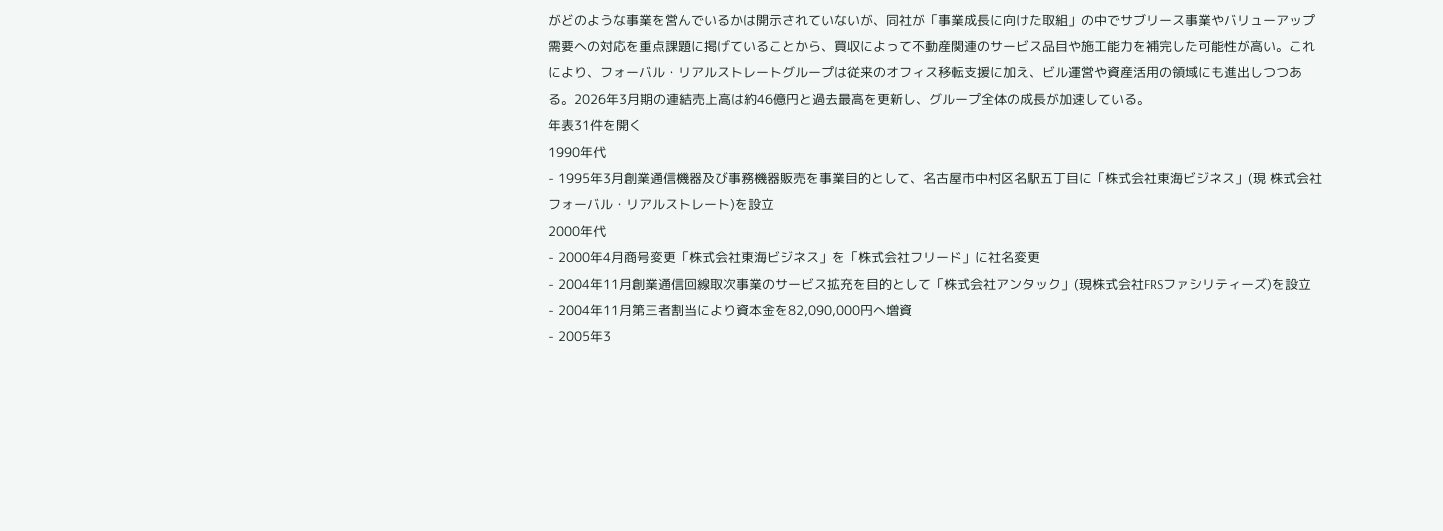がどのような事業を営んでいるかは開示されていないが、同社が「事業成長に向けた取組」の中でサブリース事業やバリューアップ需要への対応を重点課題に掲げていることから、買収によって不動産関連のサービス品目や施工能力を補完した可能性が高い。これにより、フォーバル・リアルストレートグループは従来のオフィス移転支援に加え、ビル運営や資産活用の領域にも進出しつつある。2026年3月期の連結売上高は約46億円と過去最高を更新し、グループ全体の成長が加速している。
年表31件を開く
1990年代
- 1995年3月創業通信機器及び事務機器販売を事業目的として、名古屋市中村区名駅五丁目に「株式会社東海ビジネス」(現 株式会社フォーバル・リアルストレート)を設立
2000年代
- 2000年4月商号変更「株式会社東海ビジネス」を「株式会社フリード」に社名変更
- 2004年11月創業通信回線取次事業のサービス拡充を目的として「株式会社アンタック」(現株式会社FRSファシリティーズ)を設立
- 2004年11月第三者割当により資本金を82,090,000円へ増資
- 2005年3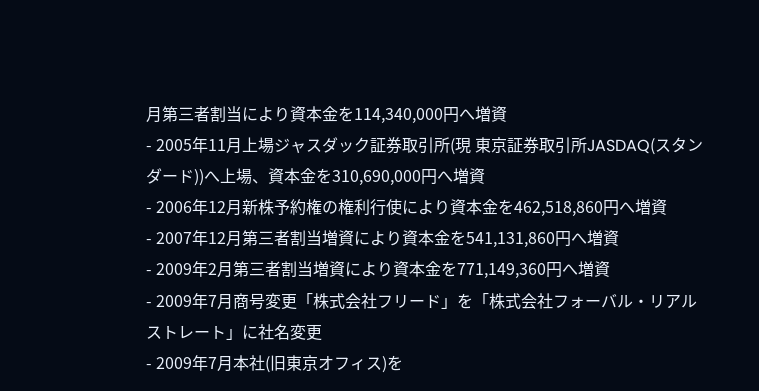月第三者割当により資本金を114,340,000円へ増資
- 2005年11月上場ジャスダック証券取引所(現 東京証券取引所JASDAQ(スタンダード))へ上場、資本金を310,690,000円へ増資
- 2006年12月新株予約権の権利行使により資本金を462,518,860円へ増資
- 2007年12月第三者割当増資により資本金を541,131,860円へ増資
- 2009年2月第三者割当増資により資本金を771,149,360円へ増資
- 2009年7月商号変更「株式会社フリード」を「株式会社フォーバル・リアルストレート」に社名変更
- 2009年7月本社(旧東京オフィス)を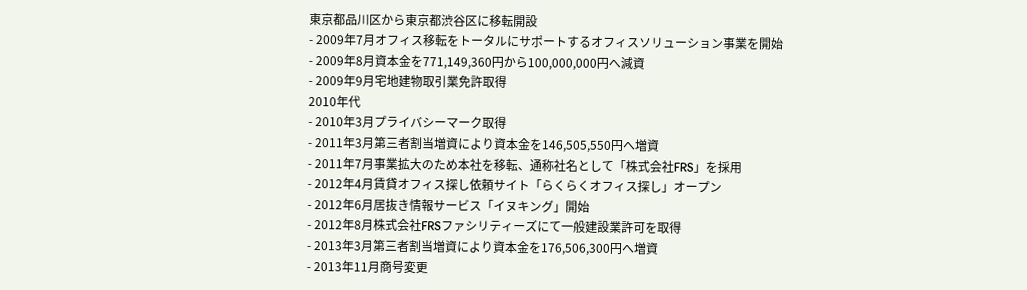東京都品川区から東京都渋谷区に移転開設
- 2009年7月オフィス移転をトータルにサポートするオフィスソリューション事業を開始
- 2009年8月資本金を771,149,360円から100,000,000円へ減資
- 2009年9月宅地建物取引業免許取得
2010年代
- 2010年3月プライバシーマーク取得
- 2011年3月第三者割当増資により資本金を146,505,550円へ増資
- 2011年7月事業拡大のため本社を移転、通称社名として「株式会社FRS」を採用
- 2012年4月賃貸オフィス探し依頼サイト「らくらくオフィス探し」オープン
- 2012年6月居抜き情報サービス「イヌキング」開始
- 2012年8月株式会社FRSファシリティーズにて一般建設業許可を取得
- 2013年3月第三者割当増資により資本金を176,506,300円へ増資
- 2013年11月商号変更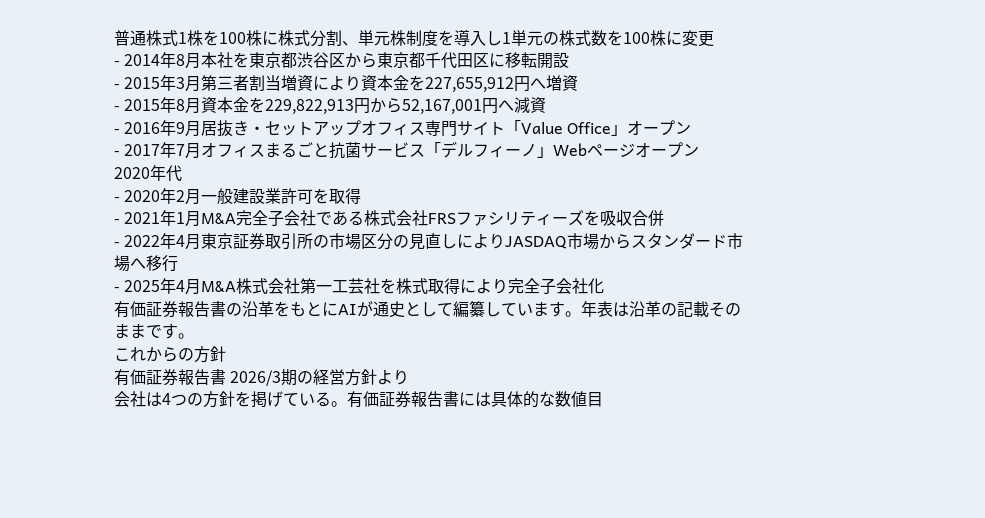普通株式1株を100株に株式分割、単元株制度を導入し1単元の株式数を100株に変更
- 2014年8月本社を東京都渋谷区から東京都千代田区に移転開設
- 2015年3月第三者割当増資により資本金を227,655,912円へ増資
- 2015年8月資本金を229,822,913円から52,167,001円へ減資
- 2016年9月居抜き・セットアップオフィス専門サイト「Value Office」オープン
- 2017年7月オフィスまるごと抗菌サービス「デルフィーノ」Webページオープン
2020年代
- 2020年2月一般建設業許可を取得
- 2021年1月M&A完全子会社である株式会社FRSファシリティーズを吸収合併
- 2022年4月東京証券取引所の市場区分の見直しによりJASDAQ市場からスタンダード市場へ移行
- 2025年4月M&A株式会社第一工芸社を株式取得により完全子会社化
有価証券報告書の沿革をもとにAIが通史として編纂しています。年表は沿革の記載そのままです。
これからの方針
有価証券報告書 2026/3期の経営方針より
会社は4つの方針を掲げている。有価証券報告書には具体的な数値目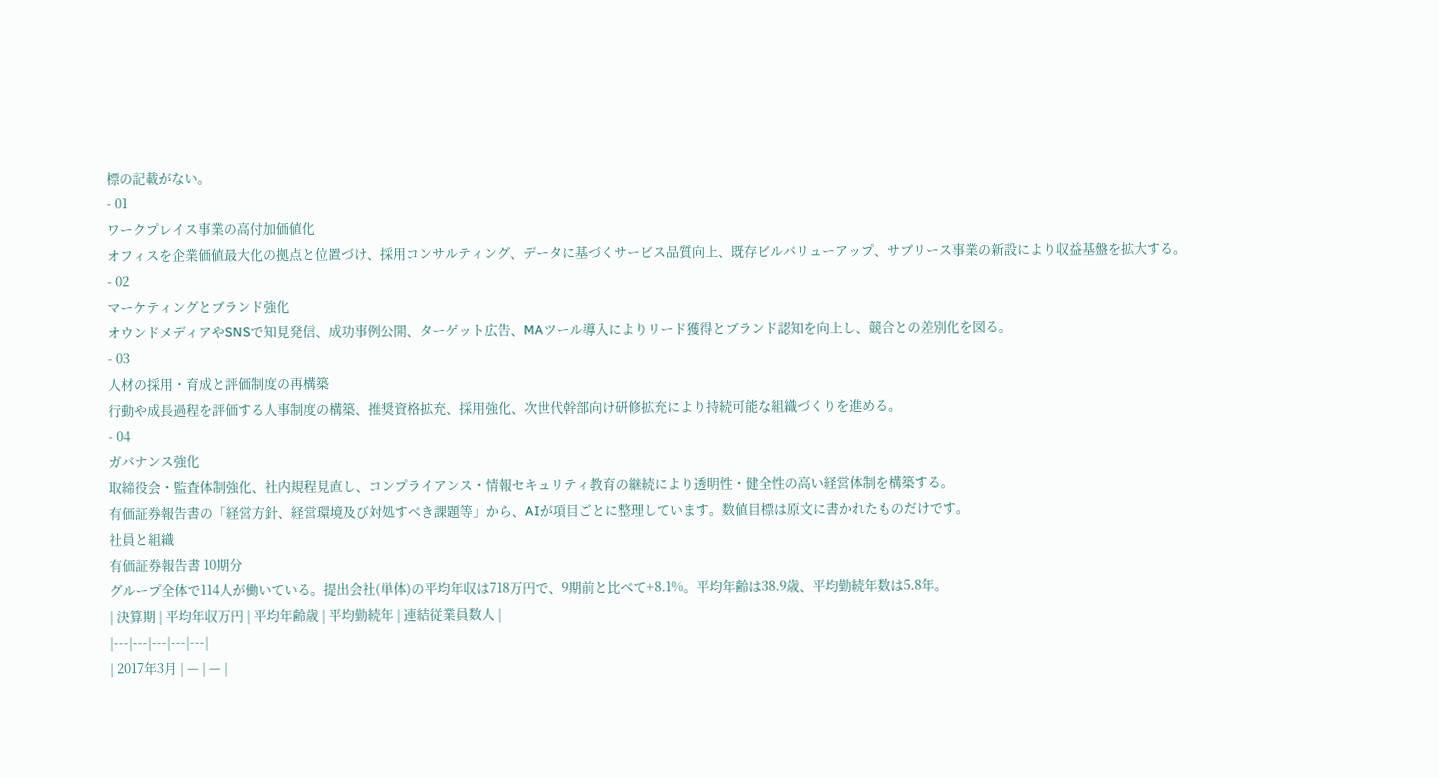標の記載がない。
- 01
ワークプレイス事業の高付加価値化
オフィスを企業価値最大化の拠点と位置づけ、採用コンサルティング、データに基づくサービス品質向上、既存ビルバリューアップ、サブリース事業の新設により収益基盤を拡大する。
- 02
マーケティングとブランド強化
オウンドメディアやSNSで知見発信、成功事例公開、ターゲット広告、MAツール導入によりリード獲得とブランド認知を向上し、競合との差別化を図る。
- 03
人材の採用・育成と評価制度の再構築
行動や成長過程を評価する人事制度の構築、推奨資格拡充、採用強化、次世代幹部向け研修拡充により持続可能な組織づくりを進める。
- 04
ガバナンス強化
取締役会・監査体制強化、社内規程見直し、コンプライアンス・情報セキュリティ教育の継続により透明性・健全性の高い経営体制を構築する。
有価証券報告書の「経営方針、経営環境及び対処すべき課題等」から、AIが項目ごとに整理しています。数値目標は原文に書かれたものだけです。
社員と組織
有価証券報告書 10期分
グループ全体で114人が働いている。提出会社(単体)の平均年収は718万円で、9期前と比べて+8.1%。平均年齢は38.9歳、平均勤続年数は5.8年。
| 決算期 | 平均年収万円 | 平均年齢歳 | 平均勤続年 | 連結従業員数人 |
|---|---|---|---|---|
| 2017年3月 | — | — |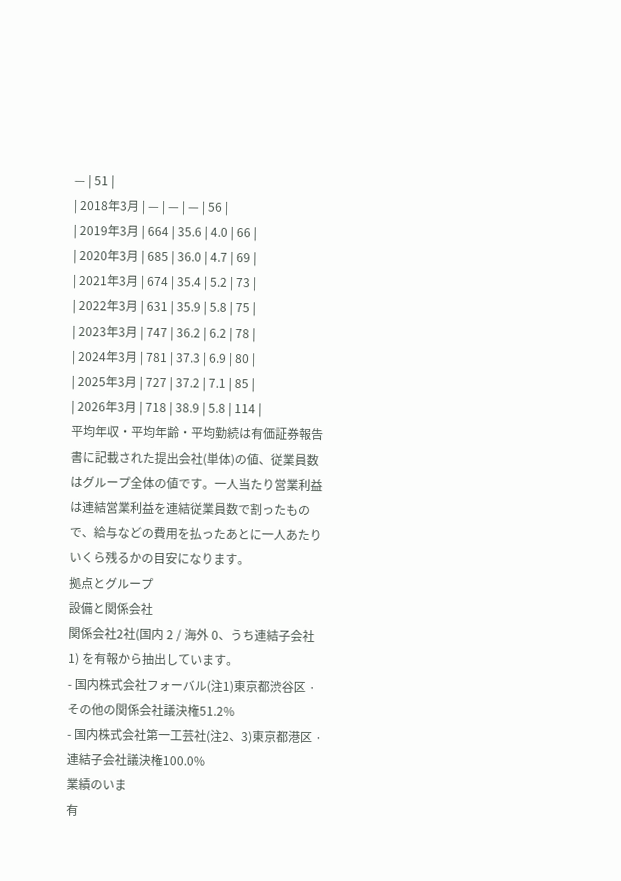— | 51 |
| 2018年3月 | — | — | — | 56 |
| 2019年3月 | 664 | 35.6 | 4.0 | 66 |
| 2020年3月 | 685 | 36.0 | 4.7 | 69 |
| 2021年3月 | 674 | 35.4 | 5.2 | 73 |
| 2022年3月 | 631 | 35.9 | 5.8 | 75 |
| 2023年3月 | 747 | 36.2 | 6.2 | 78 |
| 2024年3月 | 781 | 37.3 | 6.9 | 80 |
| 2025年3月 | 727 | 37.2 | 7.1 | 85 |
| 2026年3月 | 718 | 38.9 | 5.8 | 114 |
平均年収・平均年齢・平均勤続は有価証券報告書に記載された提出会社(単体)の値、従業員数はグループ全体の値です。一人当たり営業利益は連結営業利益を連結従業員数で割ったもので、給与などの費用を払ったあとに一人あたりいくら残るかの目安になります。
拠点とグループ
設備と関係会社
関係会社2社(国内 2 / 海外 0、うち連結子会社 1) を有報から抽出しています。
- 国内株式会社フォーバル(注1)東京都渋谷区 · その他の関係会社議決権51.2%
- 国内株式会社第一工芸社(注2、3)東京都港区 · 連結子会社議決権100.0%
業績のいま
有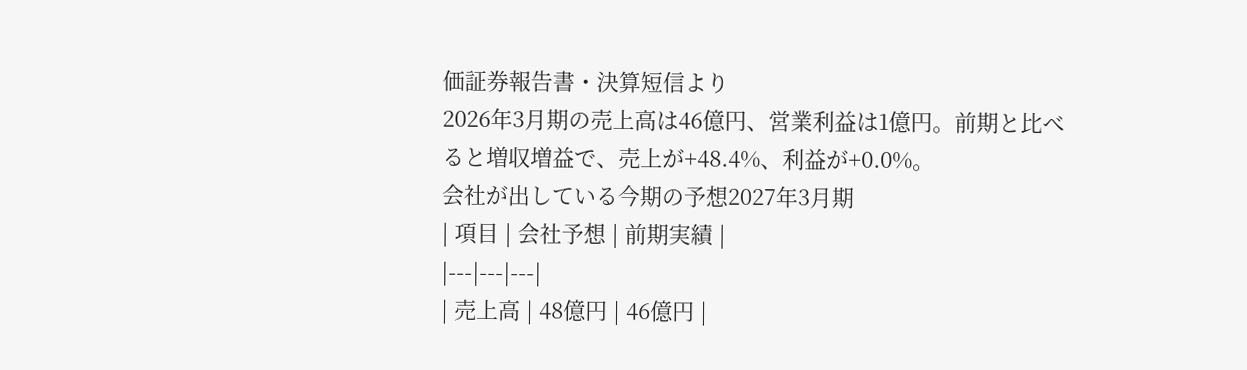価証券報告書・決算短信より
2026年3月期の売上高は46億円、営業利益は1億円。前期と比べると増収増益で、売上が+48.4%、利益が+0.0%。
会社が出している今期の予想2027年3月期
| 項目 | 会社予想 | 前期実績 |
|---|---|---|
| 売上高 | 48億円 | 46億円 |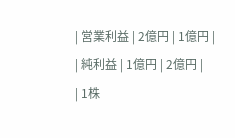| 営業利益 | 2億円 | 1億円 |
| 純利益 | 1億円 | 2億円 |
| 1株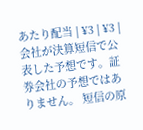あたり配当 | ¥3 | ¥3 |
会社が決算短信で公表した予想です。証券会社の予想ではありません。 短信の原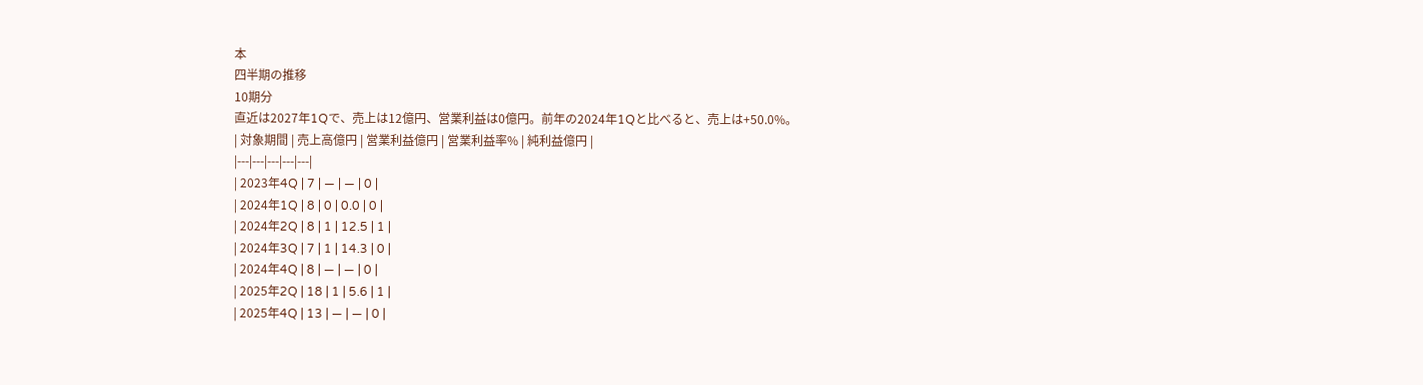本
四半期の推移
10期分
直近は2027年1Qで、売上は12億円、営業利益は0億円。前年の2024年1Qと比べると、売上は+50.0%。
| 対象期間 | 売上高億円 | 営業利益億円 | 営業利益率% | 純利益億円 |
|---|---|---|---|---|
| 2023年4Q | 7 | — | — | 0 |
| 2024年1Q | 8 | 0 | 0.0 | 0 |
| 2024年2Q | 8 | 1 | 12.5 | 1 |
| 2024年3Q | 7 | 1 | 14.3 | 0 |
| 2024年4Q | 8 | — | — | 0 |
| 2025年2Q | 18 | 1 | 5.6 | 1 |
| 2025年4Q | 13 | — | — | 0 |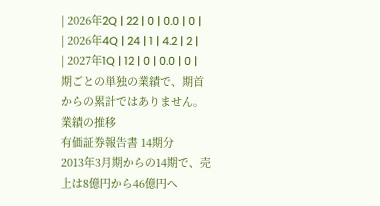| 2026年2Q | 22 | 0 | 0.0 | 0 |
| 2026年4Q | 24 | 1 | 4.2 | 2 |
| 2027年1Q | 12 | 0 | 0.0 | 0 |
期ごとの単独の業績で、期首からの累計ではありません。
業績の推移
有価証券報告書 14期分
2013年3月期からの14期で、売上は8億円から46億円へ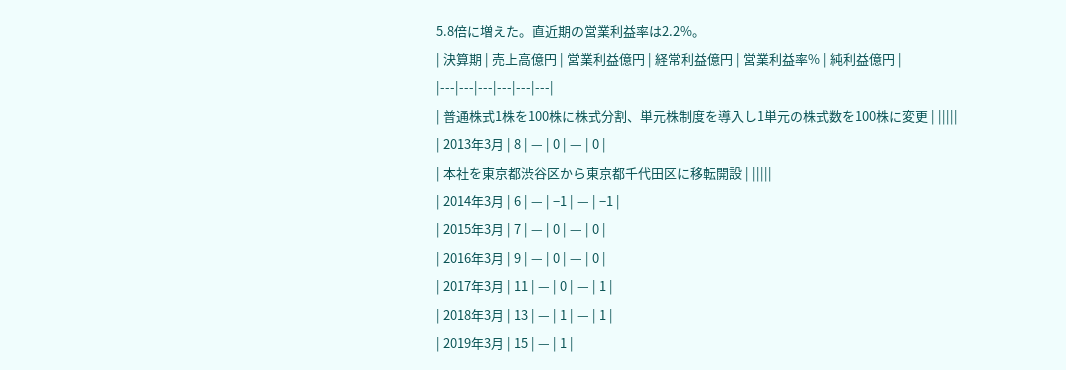5.8倍に増えた。直近期の営業利益率は2.2%。
| 決算期 | 売上高億円 | 営業利益億円 | 経常利益億円 | 営業利益率% | 純利益億円 |
|---|---|---|---|---|---|
| 普通株式1株を100株に株式分割、単元株制度を導入し1単元の株式数を100株に変更 | |||||
| 2013年3月 | 8 | — | 0 | — | 0 |
| 本社を東京都渋谷区から東京都千代田区に移転開設 | |||||
| 2014年3月 | 6 | — | −1 | — | −1 |
| 2015年3月 | 7 | — | 0 | — | 0 |
| 2016年3月 | 9 | — | 0 | — | 0 |
| 2017年3月 | 11 | — | 0 | — | 1 |
| 2018年3月 | 13 | — | 1 | — | 1 |
| 2019年3月 | 15 | — | 1 |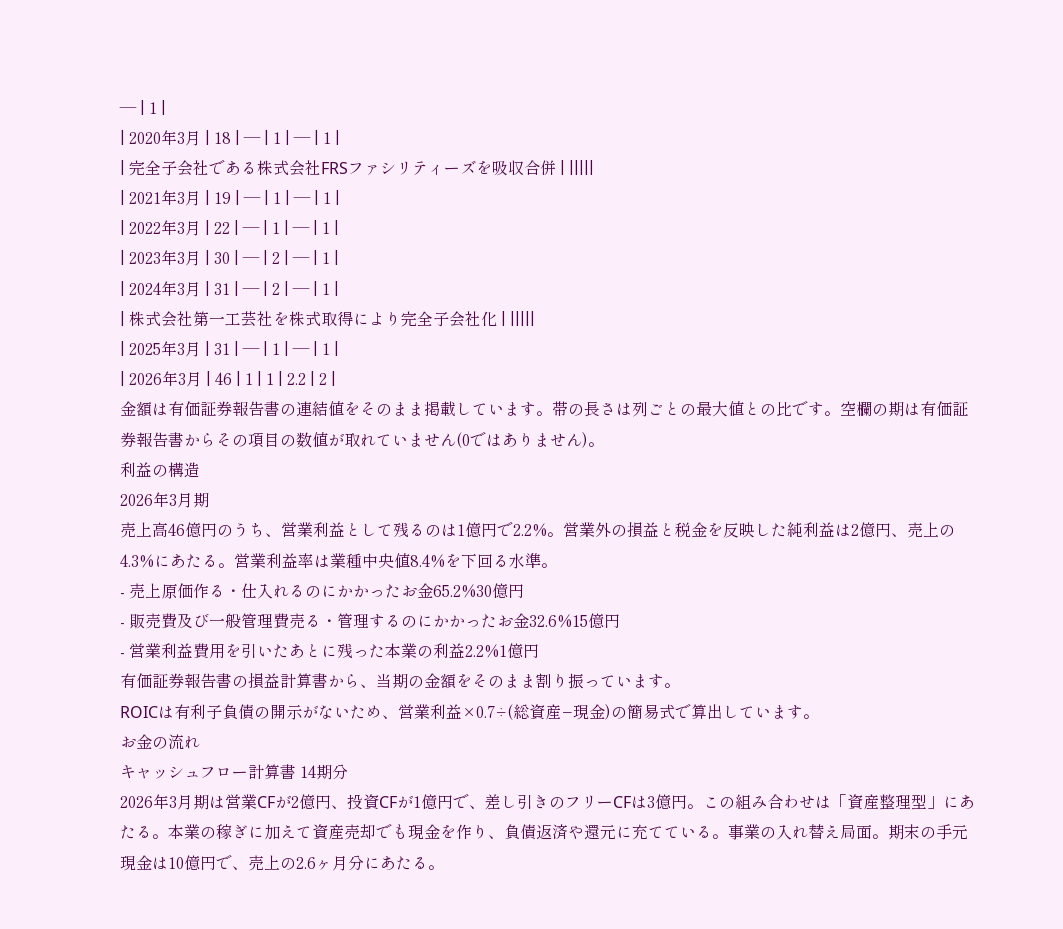— | 1 |
| 2020年3月 | 18 | — | 1 | — | 1 |
| 完全子会社である株式会社FRSファシリティーズを吸収合併 | |||||
| 2021年3月 | 19 | — | 1 | — | 1 |
| 2022年3月 | 22 | — | 1 | — | 1 |
| 2023年3月 | 30 | — | 2 | — | 1 |
| 2024年3月 | 31 | — | 2 | — | 1 |
| 株式会社第一工芸社を株式取得により完全子会社化 | |||||
| 2025年3月 | 31 | — | 1 | — | 1 |
| 2026年3月 | 46 | 1 | 1 | 2.2 | 2 |
金額は有価証券報告書の連結値をそのまま掲載しています。帯の長さは列ごとの最大値との比です。空欄の期は有価証券報告書からその項目の数値が取れていません(0ではありません)。
利益の構造
2026年3月期
売上高46億円のうち、営業利益として残るのは1億円で2.2%。営業外の損益と税金を反映した純利益は2億円、売上の4.3%にあたる。営業利益率は業種中央値8.4%を下回る水準。
- 売上原価作る・仕入れるのにかかったお金65.2%30億円
- 販売費及び一般管理費売る・管理するのにかかったお金32.6%15億円
- 営業利益費用を引いたあとに残った本業の利益2.2%1億円
有価証券報告書の損益計算書から、当期の金額をそのまま割り振っています。
ROICは有利子負債の開示がないため、営業利益×0.7÷(総資産−現金)の簡易式で算出しています。
お金の流れ
キャッシュフロー計算書 14期分
2026年3月期は営業CFが2億円、投資CFが1億円で、差し引きのフリーCFは3億円。この組み合わせは「資産整理型」にあたる。本業の稼ぎに加えて資産売却でも現金を作り、負債返済や還元に充てている。事業の入れ替え局面。期末の手元現金は10億円で、売上の2.6ヶ月分にあたる。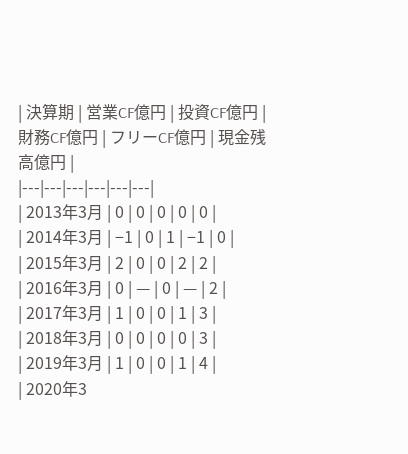| 決算期 | 営業CF億円 | 投資CF億円 | 財務CF億円 | フリーCF億円 | 現金残高億円 |
|---|---|---|---|---|---|
| 2013年3月 | 0 | 0 | 0 | 0 | 0 |
| 2014年3月 | −1 | 0 | 1 | −1 | 0 |
| 2015年3月 | 2 | 0 | 0 | 2 | 2 |
| 2016年3月 | 0 | — | 0 | — | 2 |
| 2017年3月 | 1 | 0 | 0 | 1 | 3 |
| 2018年3月 | 0 | 0 | 0 | 0 | 3 |
| 2019年3月 | 1 | 0 | 0 | 1 | 4 |
| 2020年3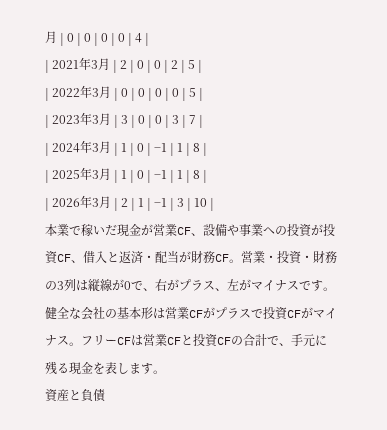月 | 0 | 0 | 0 | 0 | 4 |
| 2021年3月 | 2 | 0 | 0 | 2 | 5 |
| 2022年3月 | 0 | 0 | 0 | 0 | 5 |
| 2023年3月 | 3 | 0 | 0 | 3 | 7 |
| 2024年3月 | 1 | 0 | −1 | 1 | 8 |
| 2025年3月 | 1 | 0 | −1 | 1 | 8 |
| 2026年3月 | 2 | 1 | −1 | 3 | 10 |
本業で稼いだ現金が営業CF、設備や事業への投資が投資CF、借入と返済・配当が財務CF。営業・投資・財務の3列は縦線が0で、右がプラス、左がマイナスです。健全な会社の基本形は営業CFがプラスで投資CFがマイナス。フリーCFは営業CFと投資CFの合計で、手元に残る現金を表します。
資産と負債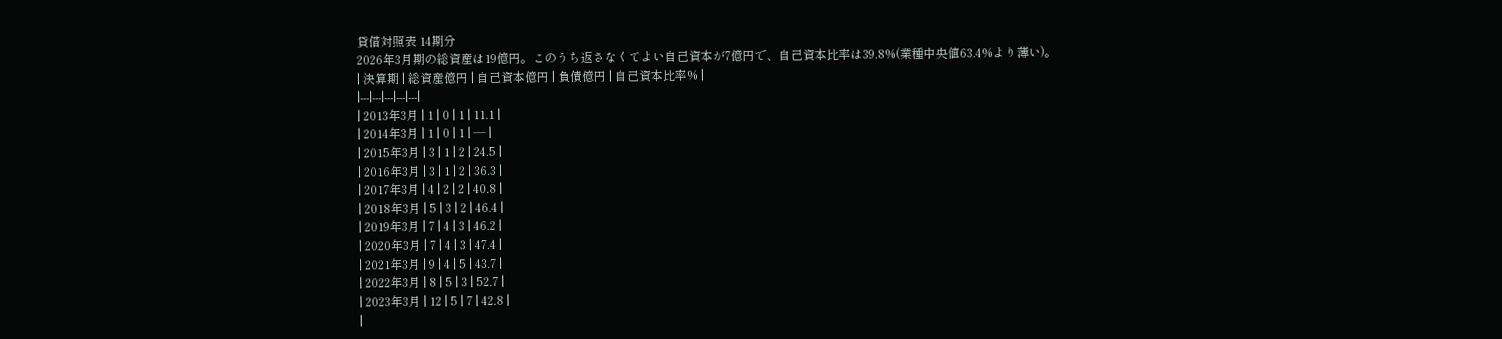貸借対照表 14期分
2026年3月期の総資産は19億円。このうち返さなくてよい自己資本が7億円で、自己資本比率は39.8%(業種中央値63.4%より薄い)。
| 決算期 | 総資産億円 | 自己資本億円 | 負債億円 | 自己資本比率% |
|---|---|---|---|---|
| 2013年3月 | 1 | 0 | 1 | 11.1 |
| 2014年3月 | 1 | 0 | 1 | — |
| 2015年3月 | 3 | 1 | 2 | 24.5 |
| 2016年3月 | 3 | 1 | 2 | 36.3 |
| 2017年3月 | 4 | 2 | 2 | 40.8 |
| 2018年3月 | 5 | 3 | 2 | 46.4 |
| 2019年3月 | 7 | 4 | 3 | 46.2 |
| 2020年3月 | 7 | 4 | 3 | 47.4 |
| 2021年3月 | 9 | 4 | 5 | 43.7 |
| 2022年3月 | 8 | 5 | 3 | 52.7 |
| 2023年3月 | 12 | 5 | 7 | 42.8 |
|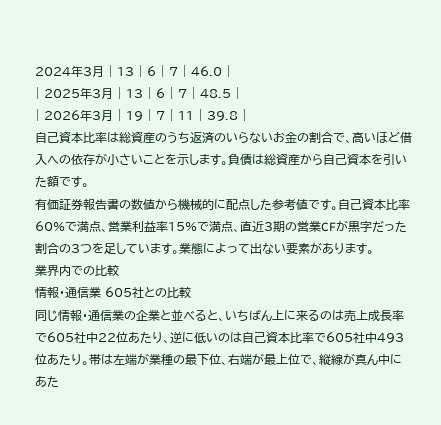2024年3月 | 13 | 6 | 7 | 46.0 |
| 2025年3月 | 13 | 6 | 7 | 48.5 |
| 2026年3月 | 19 | 7 | 11 | 39.8 |
自己資本比率は総資産のうち返済のいらないお金の割合で、高いほど借入への依存が小さいことを示します。負債は総資産から自己資本を引いた額です。
有価証券報告書の数値から機械的に配点した参考値です。自己資本比率60%で満点、営業利益率15%で満点、直近3期の営業CFが黒字だった割合の3つを足しています。業態によって出ない要素があります。
業界内での比較
情報・通信業 605社との比較
同じ情報・通信業の企業と並べると、いちばん上に来るのは売上成長率で605社中22位あたり、逆に低いのは自己資本比率で605社中493位あたり。帯は左端が業種の最下位、右端が最上位で、縦線が真ん中にあた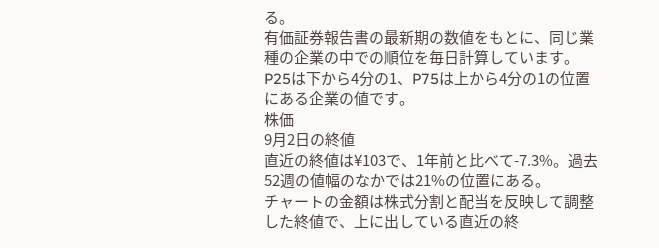る。
有価証券報告書の最新期の数値をもとに、同じ業種の企業の中での順位を毎日計算しています。P25は下から4分の1、P75は上から4分の1の位置にある企業の値です。
株価
9月2日の終値
直近の終値は¥103で、1年前と比べて-7.3%。過去52週の値幅のなかでは21%の位置にある。
チャートの金額は株式分割と配当を反映して調整した終値で、上に出している直近の終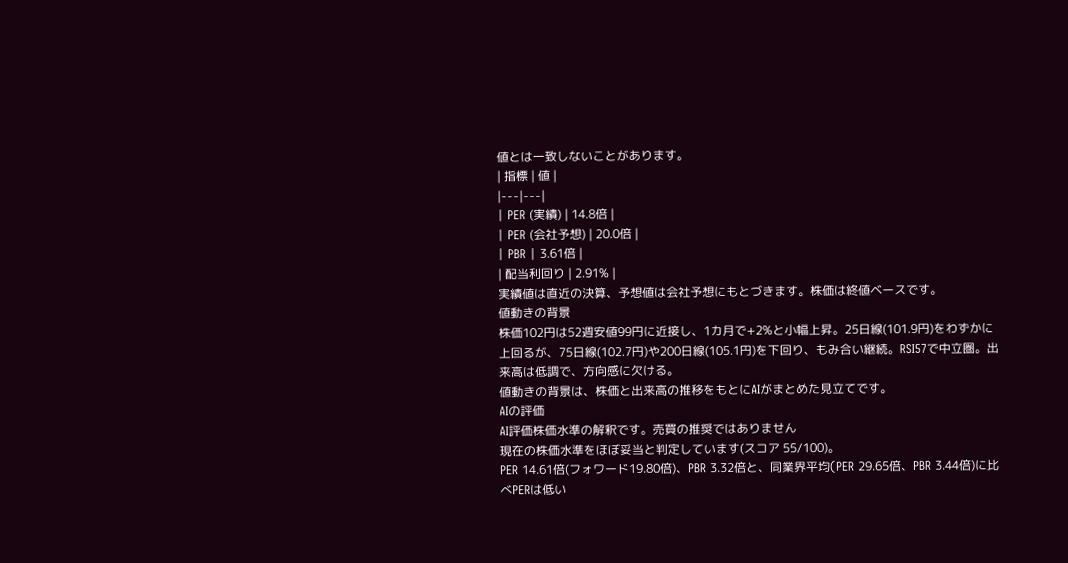値とは一致しないことがあります。
| 指標 | 値 |
|---|---|
| PER (実績) | 14.8倍 |
| PER (会社予想) | 20.0倍 |
| PBR | 3.61倍 |
| 配当利回り | 2.91% |
実績値は直近の決算、予想値は会社予想にもとづきます。株価は終値ベースです。
値動きの背景
株価102円は52週安値99円に近接し、1カ月で+2%と小幅上昇。25日線(101.9円)をわずかに上回るが、75日線(102.7円)や200日線(105.1円)を下回り、もみ合い継続。RSI57で中立圏。出来高は低調で、方向感に欠ける。
値動きの背景は、株価と出来高の推移をもとにAIがまとめた見立てです。
AIの評価
AI評価株価水準の解釈です。売買の推奨ではありません
現在の株価水準をほぼ妥当と判定しています(スコア 55/100)。
PER 14.61倍(フォワード19.80倍)、PBR 3.32倍と、同業界平均(PER 29.65倍、PBR 3.44倍)に比べPERは低い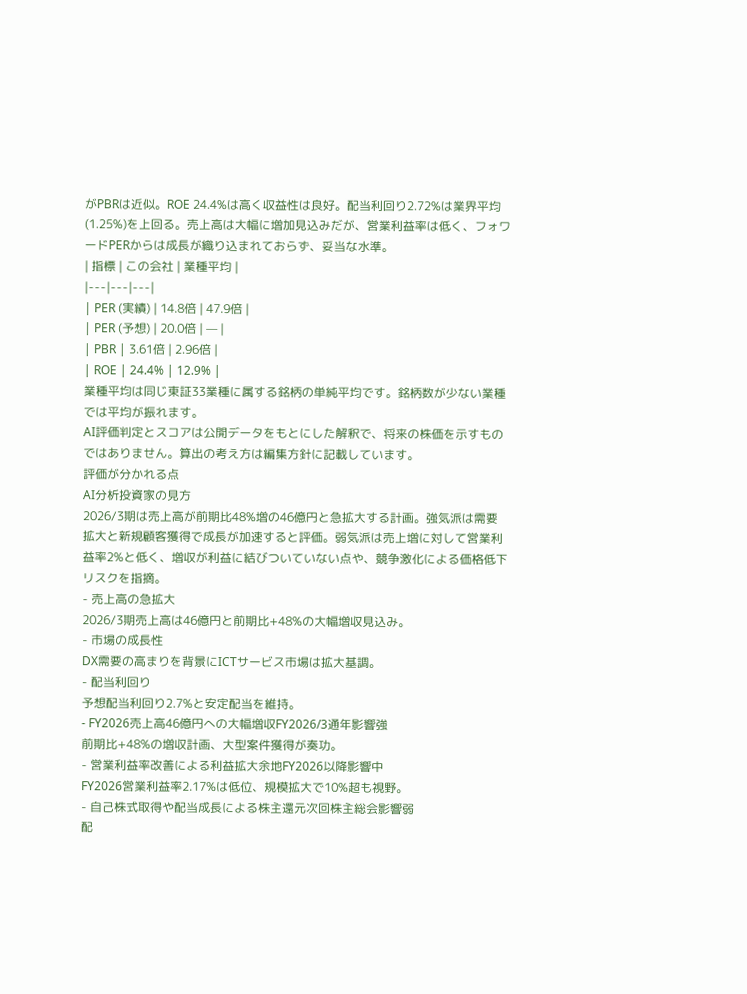がPBRは近似。ROE 24.4%は高く収益性は良好。配当利回り2.72%は業界平均(1.25%)を上回る。売上高は大幅に増加見込みだが、営業利益率は低く、フォワードPERからは成長が織り込まれておらず、妥当な水準。
| 指標 | この会社 | 業種平均 |
|---|---|---|
| PER (実績) | 14.8倍 | 47.9倍 |
| PER (予想) | 20.0倍 | — |
| PBR | 3.61倍 | 2.96倍 |
| ROE | 24.4% | 12.9% |
業種平均は同じ東証33業種に属する銘柄の単純平均です。銘柄数が少ない業種では平均が振れます。
AI評価判定とスコアは公開データをもとにした解釈で、将来の株価を示すものではありません。算出の考え方は編集方針に記載しています。
評価が分かれる点
AI分析投資家の見方
2026/3期は売上高が前期比48%増の46億円と急拡大する計画。強気派は需要拡大と新規顧客獲得で成長が加速すると評価。弱気派は売上増に対して営業利益率2%と低く、増収が利益に結びついていない点や、競争激化による価格低下リスクを指摘。
- 売上高の急拡大
2026/3期売上高は46億円と前期比+48%の大幅増収見込み。
- 市場の成長性
DX需要の高まりを背景にICTサービス市場は拡大基調。
- 配当利回り
予想配当利回り2.7%と安定配当を維持。
- FY2026売上高46億円への大幅増収FY2026/3通年影響強
前期比+48%の増収計画、大型案件獲得が奏功。
- 営業利益率改善による利益拡大余地FY2026以降影響中
FY2026営業利益率2.17%は低位、規模拡大で10%超も視野。
- 自己株式取得や配当成長による株主還元次回株主総会影響弱
配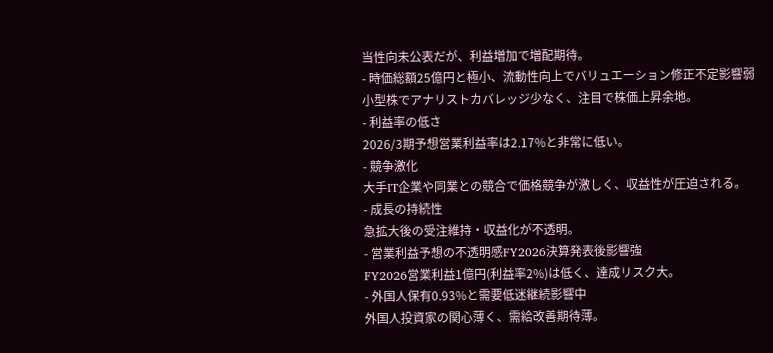当性向未公表だが、利益増加で増配期待。
- 時価総額25億円と極小、流動性向上でバリュエーション修正不定影響弱
小型株でアナリストカバレッジ少なく、注目で株価上昇余地。
- 利益率の低さ
2026/3期予想営業利益率は2.17%と非常に低い。
- 競争激化
大手IT企業や同業との競合で価格競争が激しく、収益性が圧迫される。
- 成長の持続性
急拡大後の受注維持・収益化が不透明。
- 営業利益予想の不透明感FY2026決算発表後影響強
FY2026営業利益1億円(利益率2%)は低く、達成リスク大。
- 外国人保有0.93%と需要低迷継続影響中
外国人投資家の関心薄く、需給改善期待薄。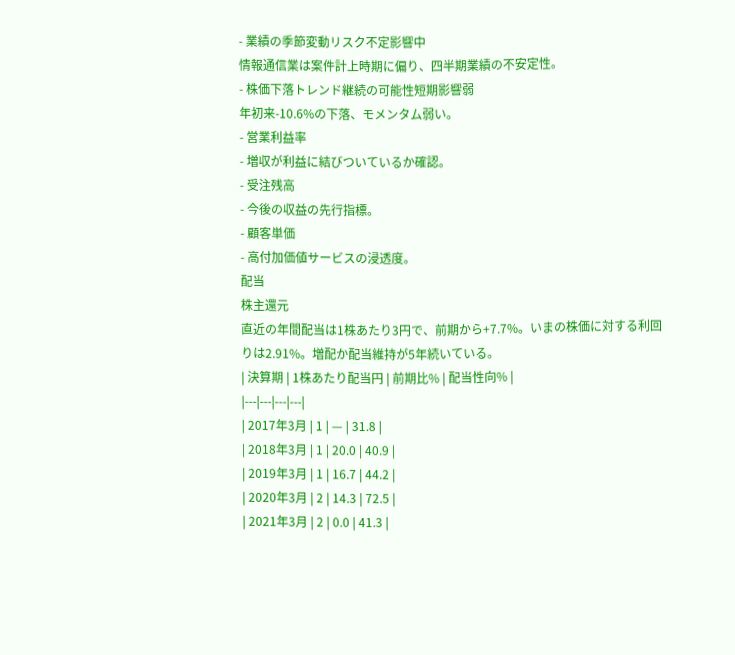- 業績の季節変動リスク不定影響中
情報通信業は案件計上時期に偏り、四半期業績の不安定性。
- 株価下落トレンド継続の可能性短期影響弱
年初来-10.6%の下落、モメンタム弱い。
- 営業利益率
- 増収が利益に結びついているか確認。
- 受注残高
- 今後の収益の先行指標。
- 顧客単価
- 高付加価値サービスの浸透度。
配当
株主還元
直近の年間配当は1株あたり3円で、前期から+7.7%。いまの株価に対する利回りは2.91%。増配か配当維持が5年続いている。
| 決算期 | 1株あたり配当円 | 前期比% | 配当性向% |
|---|---|---|---|
| 2017年3月 | 1 | — | 31.8 |
| 2018年3月 | 1 | 20.0 | 40.9 |
| 2019年3月 | 1 | 16.7 | 44.2 |
| 2020年3月 | 2 | 14.3 | 72.5 |
| 2021年3月 | 2 | 0.0 | 41.3 |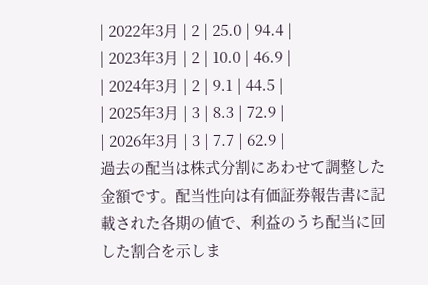| 2022年3月 | 2 | 25.0 | 94.4 |
| 2023年3月 | 2 | 10.0 | 46.9 |
| 2024年3月 | 2 | 9.1 | 44.5 |
| 2025年3月 | 3 | 8.3 | 72.9 |
| 2026年3月 | 3 | 7.7 | 62.9 |
過去の配当は株式分割にあわせて調整した金額です。配当性向は有価証券報告書に記載された各期の値で、利益のうち配当に回した割合を示しま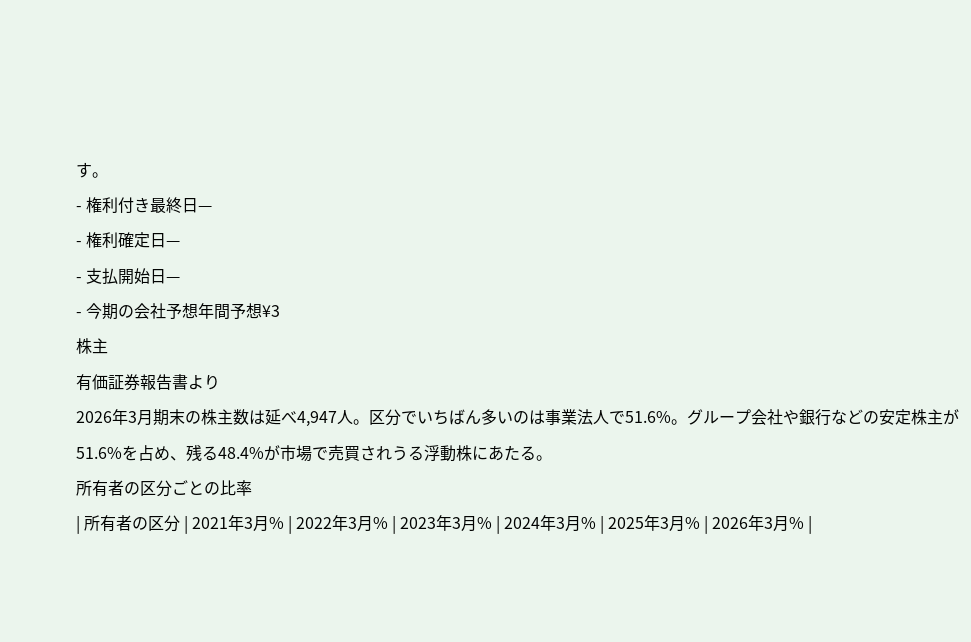す。
- 権利付き最終日—
- 権利確定日—
- 支払開始日—
- 今期の会社予想年間予想¥3
株主
有価証券報告書より
2026年3月期末の株主数は延べ4,947人。区分でいちばん多いのは事業法人で51.6%。グループ会社や銀行などの安定株主が51.6%を占め、残る48.4%が市場で売買されうる浮動株にあたる。
所有者の区分ごとの比率
| 所有者の区分 | 2021年3月% | 2022年3月% | 2023年3月% | 2024年3月% | 2025年3月% | 2026年3月% |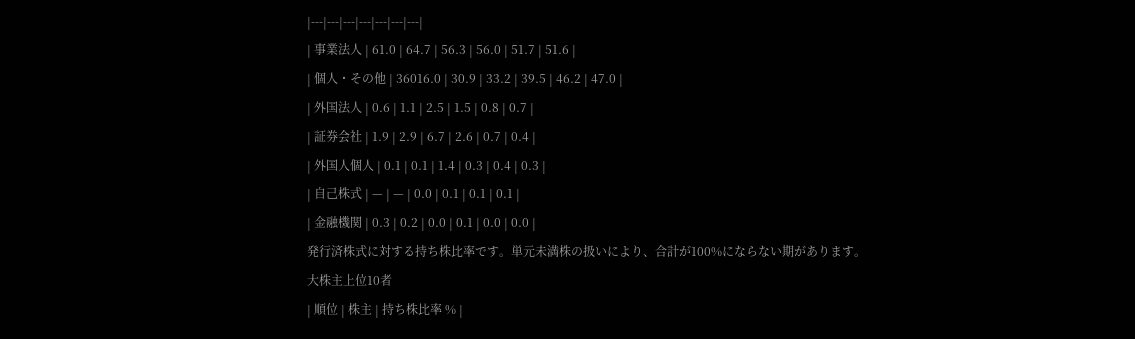|---|---|---|---|---|---|---|
| 事業法人 | 61.0 | 64.7 | 56.3 | 56.0 | 51.7 | 51.6 |
| 個人・その他 | 36016.0 | 30.9 | 33.2 | 39.5 | 46.2 | 47.0 |
| 外国法人 | 0.6 | 1.1 | 2.5 | 1.5 | 0.8 | 0.7 |
| 証券会社 | 1.9 | 2.9 | 6.7 | 2.6 | 0.7 | 0.4 |
| 外国人個人 | 0.1 | 0.1 | 1.4 | 0.3 | 0.4 | 0.3 |
| 自己株式 | — | — | 0.0 | 0.1 | 0.1 | 0.1 |
| 金融機関 | 0.3 | 0.2 | 0.0 | 0.1 | 0.0 | 0.0 |
発行済株式に対する持ち株比率です。単元未満株の扱いにより、合計が100%にならない期があります。
大株主上位10者
| 順位 | 株主 | 持ち株比率 % |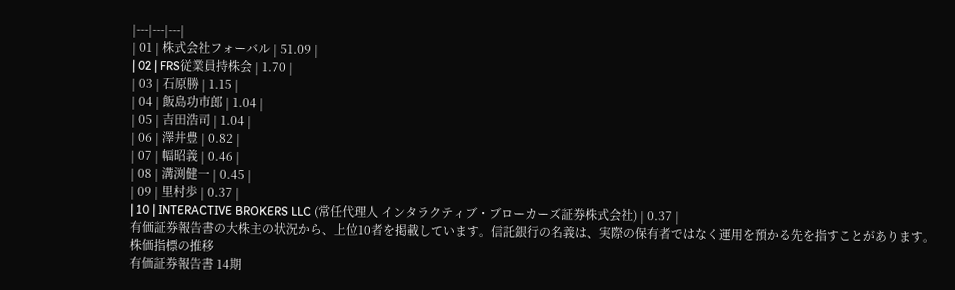|---|---|---|
| 01 | 株式会社フォーバル | 51.09 |
| 02 | FRS従業員持株会 | 1.70 |
| 03 | 石原勝 | 1.15 |
| 04 | 飯島功市郎 | 1.04 |
| 05 | 吉田浩司 | 1.04 |
| 06 | 澤井豊 | 0.82 |
| 07 | 幅昭義 | 0.46 |
| 08 | 溝渕健一 | 0.45 |
| 09 | 里村歩 | 0.37 |
| 10 | INTERACTIVE BROKERS LLC (常任代理人 インタラクティブ・ブローカーズ証券株式会社) | 0.37 |
有価証券報告書の大株主の状況から、上位10者を掲載しています。信託銀行の名義は、実際の保有者ではなく運用を預かる先を指すことがあります。
株価指標の推移
有価証券報告書 14期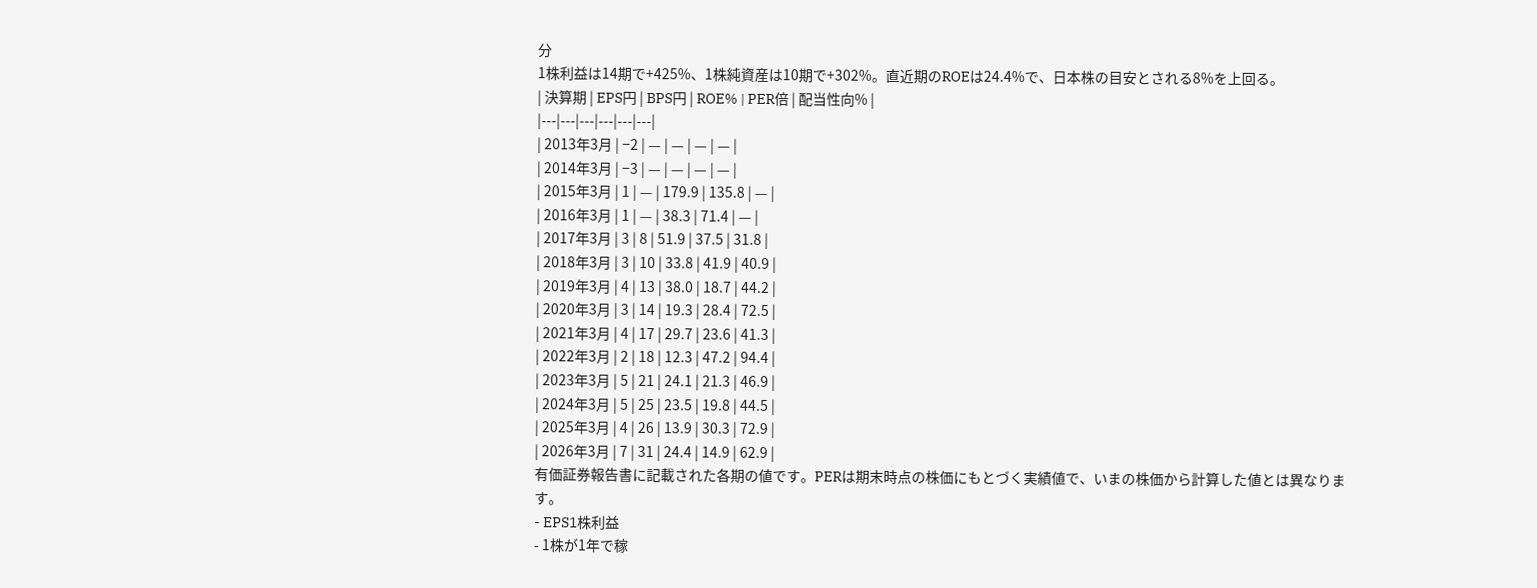分
1株利益は14期で+425%、1株純資産は10期で+302%。直近期のROEは24.4%で、日本株の目安とされる8%を上回る。
| 決算期 | EPS円 | BPS円 | ROE% | PER倍 | 配当性向% |
|---|---|---|---|---|---|
| 2013年3月 | −2 | — | — | — | — |
| 2014年3月 | −3 | — | — | — | — |
| 2015年3月 | 1 | — | 179.9 | 135.8 | — |
| 2016年3月 | 1 | — | 38.3 | 71.4 | — |
| 2017年3月 | 3 | 8 | 51.9 | 37.5 | 31.8 |
| 2018年3月 | 3 | 10 | 33.8 | 41.9 | 40.9 |
| 2019年3月 | 4 | 13 | 38.0 | 18.7 | 44.2 |
| 2020年3月 | 3 | 14 | 19.3 | 28.4 | 72.5 |
| 2021年3月 | 4 | 17 | 29.7 | 23.6 | 41.3 |
| 2022年3月 | 2 | 18 | 12.3 | 47.2 | 94.4 |
| 2023年3月 | 5 | 21 | 24.1 | 21.3 | 46.9 |
| 2024年3月 | 5 | 25 | 23.5 | 19.8 | 44.5 |
| 2025年3月 | 4 | 26 | 13.9 | 30.3 | 72.9 |
| 2026年3月 | 7 | 31 | 24.4 | 14.9 | 62.9 |
有価証券報告書に記載された各期の値です。PERは期末時点の株価にもとづく実績値で、いまの株価から計算した値とは異なります。
- EPS1株利益
- 1株が1年で稼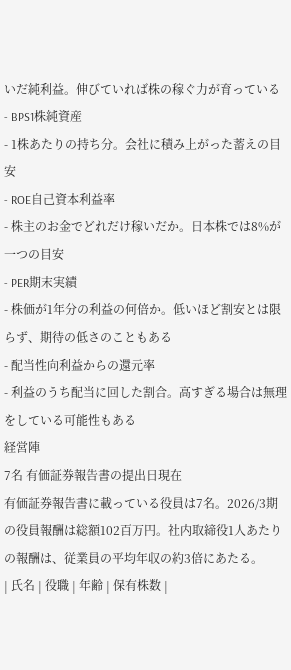いだ純利益。伸びていれば株の稼ぐ力が育っている
- BPS1株純資産
- 1株あたりの持ち分。会社に積み上がった蓄えの目安
- ROE自己資本利益率
- 株主のお金でどれだけ稼いだか。日本株では8%が一つの目安
- PER期末実績
- 株価が1年分の利益の何倍か。低いほど割安とは限らず、期待の低さのこともある
- 配当性向利益からの還元率
- 利益のうち配当に回した割合。高すぎる場合は無理をしている可能性もある
経営陣
7名 有価証券報告書の提出日現在
有価証券報告書に載っている役員は7名。2026/3期の役員報酬は総額102百万円。社内取締役1人あたりの報酬は、従業員の平均年収の約3倍にあたる。
| 氏名 | 役職 | 年齢 | 保有株数 |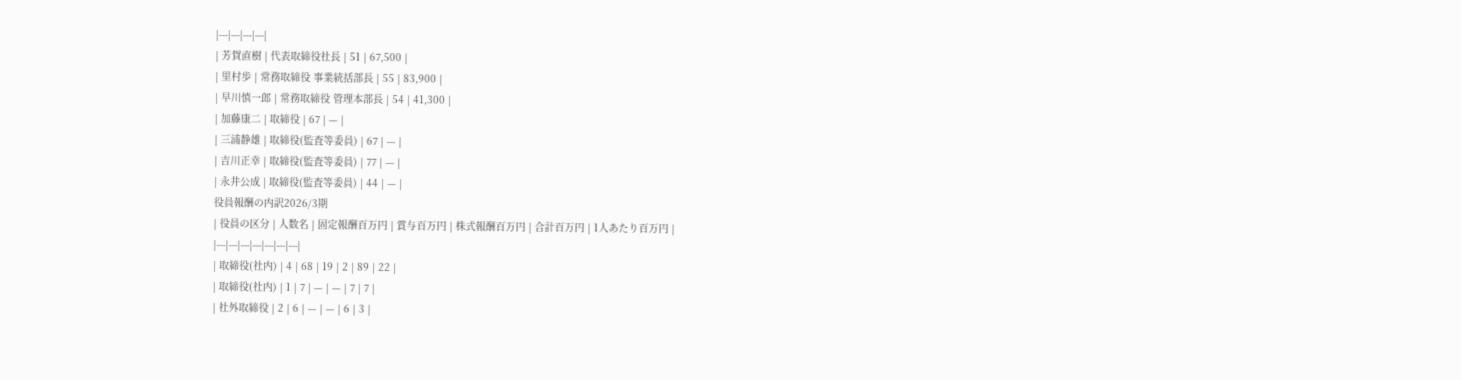|---|---|---|---|
| 芳賀直樹 | 代表取締役社長 | 51 | 67,500 |
| 里村歩 | 常務取締役 事業統括部長 | 55 | 83,900 |
| 早川慎一郎 | 常務取締役 管理本部長 | 54 | 41,300 |
| 加藤康二 | 取締役 | 67 | — |
| 三浦静雄 | 取締役(監査等委員) | 67 | — |
| 吉川正幸 | 取締役(監査等委員) | 77 | — |
| 永井公成 | 取締役(監査等委員) | 44 | — |
役員報酬の内訳2026/3期
| 役員の区分 | 人数名 | 固定報酬百万円 | 賞与百万円 | 株式報酬百万円 | 合計百万円 | 1人あたり百万円 |
|---|---|---|---|---|---|---|
| 取締役(社内) | 4 | 68 | 19 | 2 | 89 | 22 |
| 取締役(社内) | 1 | 7 | — | — | 7 | 7 |
| 社外取締役 | 2 | 6 | — | — | 6 | 3 |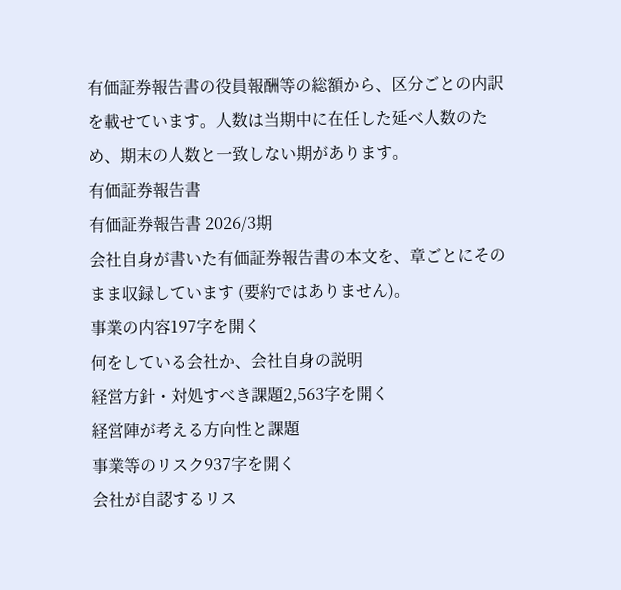有価証券報告書の役員報酬等の総額から、区分ごとの内訳を載せています。人数は当期中に在任した延べ人数のため、期末の人数と一致しない期があります。
有価証券報告書
有価証券報告書 2026/3期
会社自身が書いた有価証券報告書の本文を、章ごとにそのまま収録しています (要約ではありません)。
事業の内容197字を開く
何をしている会社か、会社自身の説明
経営方針・対処すべき課題2,563字を開く
経営陣が考える方向性と課題
事業等のリスク937字を開く
会社が自認するリス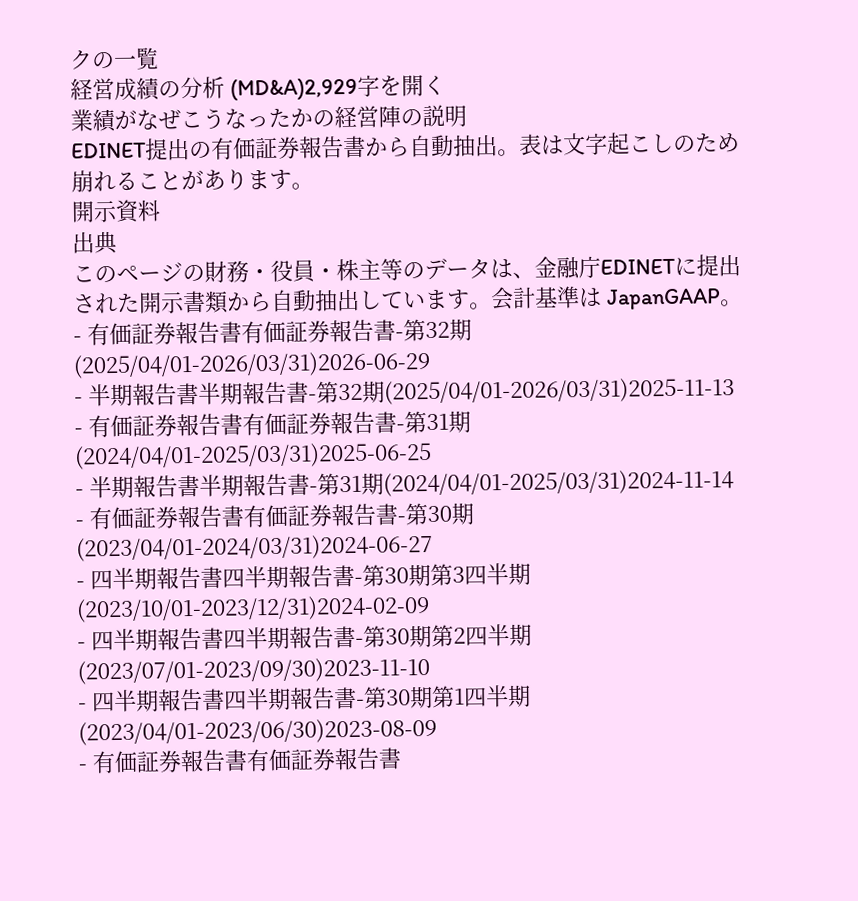クの一覧
経営成績の分析 (MD&A)2,929字を開く
業績がなぜこうなったかの経営陣の説明
EDINET提出の有価証券報告書から自動抽出。表は文字起こしのため崩れることがあります。
開示資料
出典
このページの財務・役員・株主等のデータは、金融庁EDINETに提出された開示書類から自動抽出しています。会計基準は JapanGAAP。
- 有価証券報告書有価証券報告書-第32期(2025/04/01-2026/03/31)2026-06-29
- 半期報告書半期報告書-第32期(2025/04/01-2026/03/31)2025-11-13
- 有価証券報告書有価証券報告書-第31期(2024/04/01-2025/03/31)2025-06-25
- 半期報告書半期報告書-第31期(2024/04/01-2025/03/31)2024-11-14
- 有価証券報告書有価証券報告書-第30期(2023/04/01-2024/03/31)2024-06-27
- 四半期報告書四半期報告書-第30期第3四半期(2023/10/01-2023/12/31)2024-02-09
- 四半期報告書四半期報告書-第30期第2四半期(2023/07/01-2023/09/30)2023-11-10
- 四半期報告書四半期報告書-第30期第1四半期(2023/04/01-2023/06/30)2023-08-09
- 有価証券報告書有価証券報告書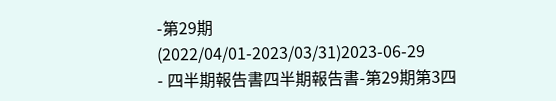-第29期(2022/04/01-2023/03/31)2023-06-29
- 四半期報告書四半期報告書-第29期第3四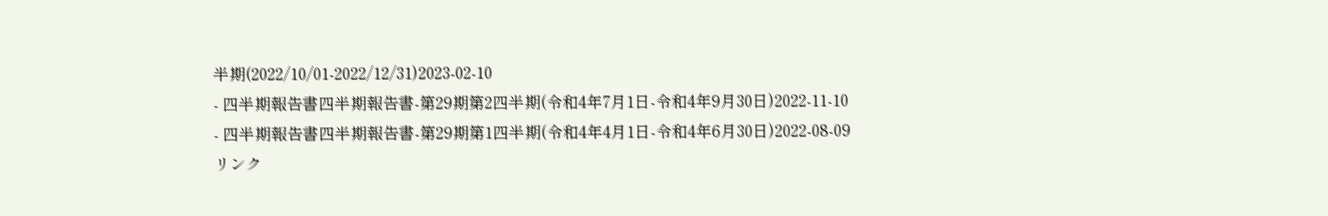半期(2022/10/01-2022/12/31)2023-02-10
- 四半期報告書四半期報告書-第29期第2四半期(令和4年7月1日-令和4年9月30日)2022-11-10
- 四半期報告書四半期報告書-第29期第1四半期(令和4年4月1日-令和4年6月30日)2022-08-09
リンク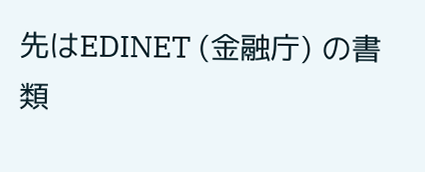先はEDINET (金融庁) の書類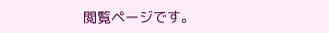閲覧ページです。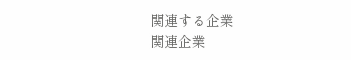関連する企業
関連企業